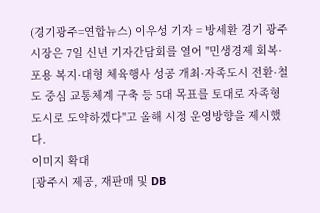(경기광주=연합뉴스) 이우성 기자 = 방세환 경기 광주시장은 7일 신년 기자간담회를 열어 "민생경제 회복·포용 복지·대형 체육행사 성공 개최·자족도시 전환·철도 중심 교통체계 구축 등 5대 목표를 토대로 자족형 도시로 도약하겠다"고 올해 시정 운영방향을 제시했다.
이미지 확대
[광주시 제공, 재판매 및 DB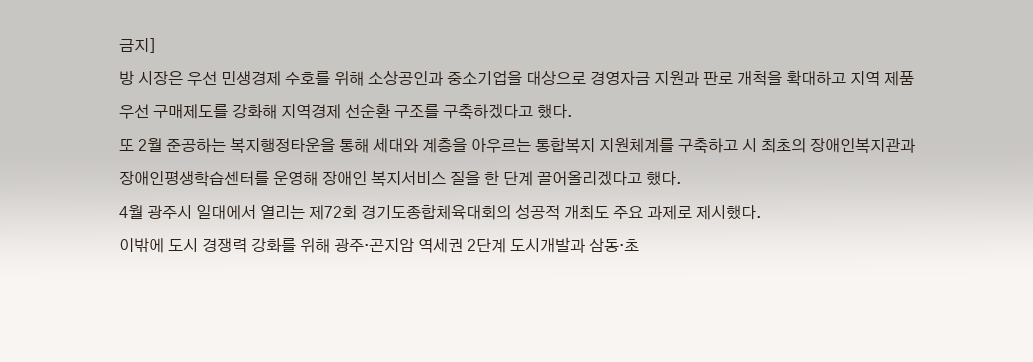금지]
방 시장은 우선 민생경제 수호를 위해 소상공인과 중소기업을 대상으로 경영자금 지원과 판로 개척을 확대하고 지역 제품 우선 구매제도를 강화해 지역경제 선순환 구조를 구축하겠다고 했다.
또 2월 준공하는 복지행정타운을 통해 세대와 계층을 아우르는 통합복지 지원체계를 구축하고 시 최초의 장애인복지관과 장애인평생학습센터를 운영해 장애인 복지서비스 질을 한 단계 끌어올리겠다고 했다.
4월 광주시 일대에서 열리는 제72회 경기도종합체육대회의 성공적 개최도 주요 과제로 제시했다.
이밖에 도시 경쟁력 강화를 위해 광주·곤지암 역세권 2단계 도시개발과 삼동·초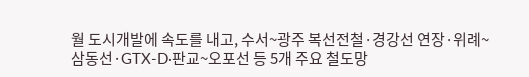월 도시개발에 속도를 내고, 수서~광주 복선전철·경강선 연장·위례~삼동선·GTX-D·판교~오포선 등 5개 주요 철도망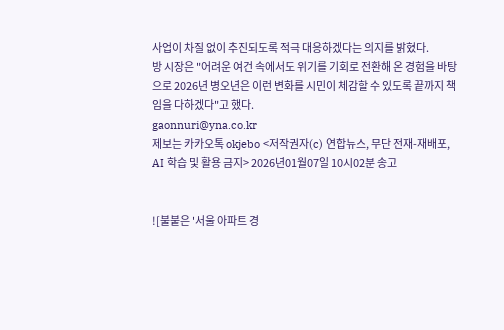사업이 차질 없이 추진되도록 적극 대응하겠다는 의지를 밝혔다.
방 시장은 "어려운 여건 속에서도 위기를 기회로 전환해 온 경험을 바탕으로 2026년 병오년은 이런 변화를 시민이 체감할 수 있도록 끝까지 책임을 다하겠다"고 했다.
gaonnuri@yna.co.kr
제보는 카카오톡 okjebo <저작권자(c) 연합뉴스, 무단 전재-재배포, AI 학습 및 활용 금지> 2026년01월07일 10시02분 송고


![불붙은 '서울 아파트 경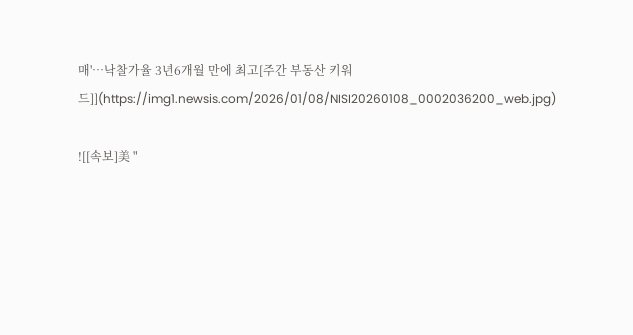매'…낙찰가율 3년6개월 만에 최고[주간 부동산 키워드]](https://img1.newsis.com/2026/01/08/NISI20260108_0002036200_web.jpg)

![[속보]美 "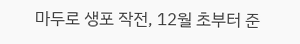마두로 생포 작전, 12월 초부터 준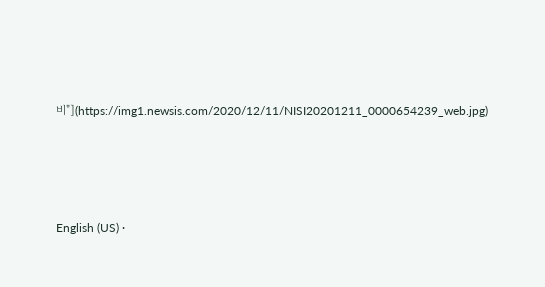비"](https://img1.newsis.com/2020/12/11/NISI20201211_0000654239_web.jpg)




English (US) ·